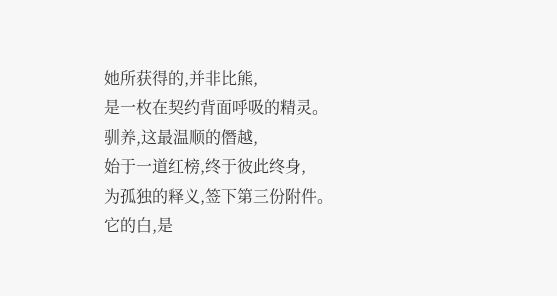她所获得的,并非比熊,
是一枚在契约背面呼吸的精灵。
驯养,这最温顺的僭越,
始于一道红榜,终于彼此终身,
为孤独的释义,签下第三份附件。
它的白,是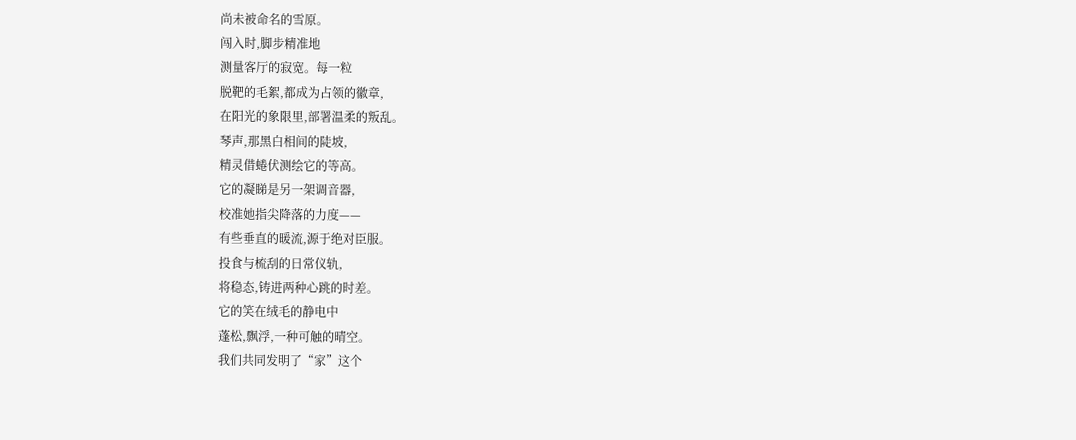尚未被命名的雪原。
闯入时,脚步精准地
测量客厅的寂宽。每一粒
脱靶的毛絮,都成为占领的徽章,
在阳光的象限里,部署温柔的叛乱。
琴声,那黑白相间的陡坡,
精灵借蜷伏测绘它的等高。
它的凝睇是另一架调音器,
校准她指尖降落的力度——
有些垂直的暖流,源于绝对臣服。
投食与梳刮的日常仪轨,
将稳态,铸进两种心跳的时差。
它的笑在绒毛的静电中
蓬松,飘浮,一种可触的晴空。
我们共同发明了“家”这个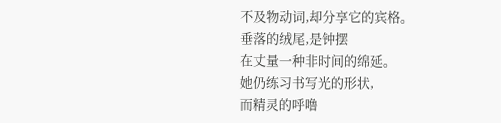不及物动词,却分享它的宾格。
垂落的绒尾,是钟摆
在丈量一种非时间的绵延。
她仍练习书写光的形状,
而精灵的呼噜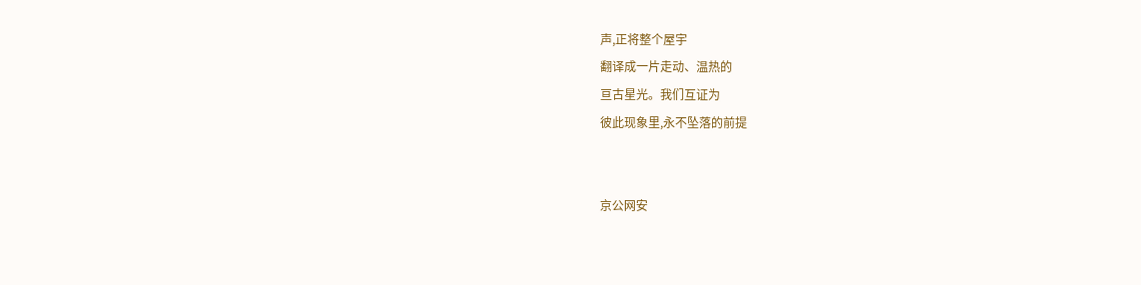声,正将整个屋宇
翻译成一片走动、温热的
亘古星光。我们互证为
彼此现象里,永不坠落的前提


京公网安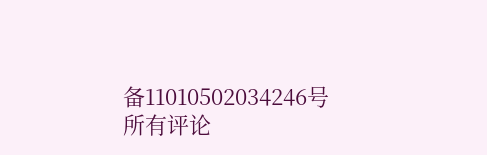备11010502034246号
所有评论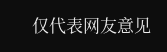仅代表网友意见